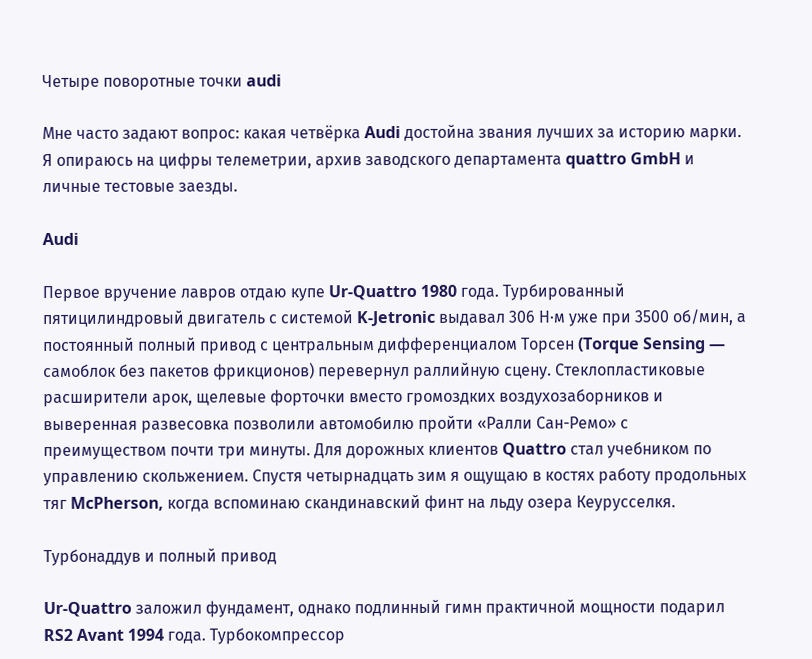Четыре поворотные точки audi

Мне часто задают вопрос: какая четвёрка Audi достойна звания лучших за историю марки. Я опираюсь на цифры телеметрии, архив заводского департамента quattro GmbH и личные тестовые заезды.

Audi

Первое вручение лавров отдаю купе Ur-Quattro 1980 года. Турбированный пятицилиндровый двигатель с системой K-Jetronic выдавал 306 Н·м уже при 3500 об/мин, а постоянный полный привод с центральным дифференциалом Торсен (Torque Sensing — самоблок без пакетов фрикционов) перевернул раллийную сцену. Стеклопластиковые расширители арок, щелевые форточки вместо громоздких воздухозаборников и выверенная развесовка позволили автомобилю пройти «Ралли Сан-Ремо» с преимуществом почти три минуты. Для дорожных клиентов Quattro стал учебником по управлению скольжением. Спустя четырнадцать зим я ощущаю в костях работу продольных тяг McPherson, когда вспоминаю скандинавский финт на льду озера Кеурусселкя.

Турбонаддув и полный привод

Ur-Quattro заложил фундамент, однако подлинный гимн практичной мощности подарил RS2 Avant 1994 года. Турбокомпрессор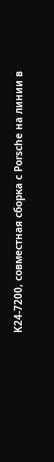K24-7200, совместная сборка с Porsche на линии в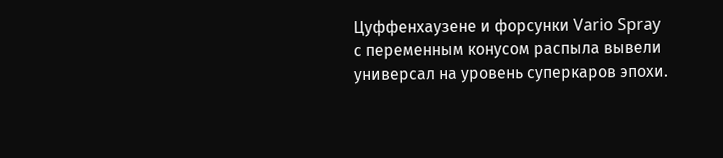Цуффенхаузене и форсунки Vario Spray с переменным конусом распыла вывели универсал на уровень суперкаров эпохи.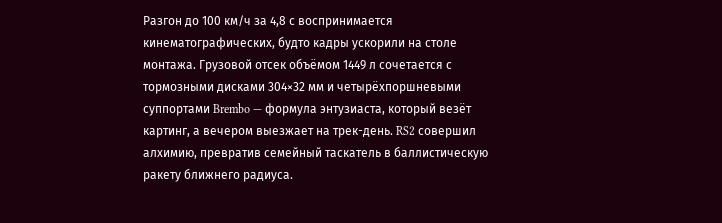Разгон до 100 км/ч за 4,8 с воспринимается кинематографических, будто кадры ускорили на столе монтажа. Грузовой отсек объёмом 1449 л сочетается с тормозными дисками 304×32 мм и четырёхпоршневыми суппортами Brembo — формула энтузиаста, который везёт картинг, а вечером выезжает на трек-день. RS2 совершил алхимию, превратив семейный таскатель в баллистическую ракету ближнего радиуса.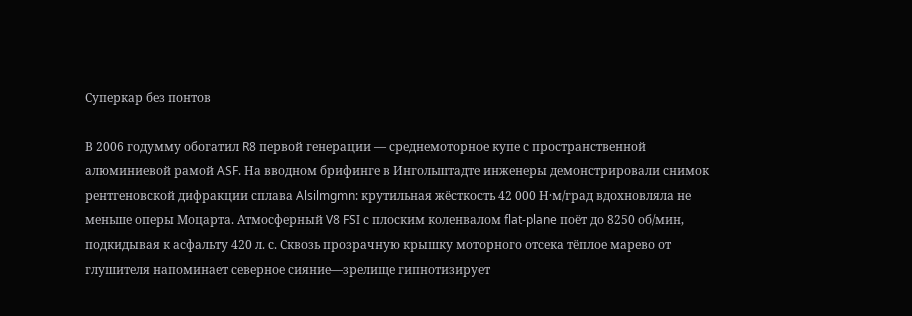Суперкар без понтов

В 2006 годумму обогатил R8 первой генерации — среднемоторное купе с пространственной алюминиевой рамой ASF. На вводном брифинге в Ингольштадте инженеры демонстрировали снимок рентгеновской дифракции сплава Alsilmgmn: крутильная жёсткость 42 000 Н·м/град вдохновляла не меньше оперы Моцарта. Атмосферный V8 FSI с плоским коленвалом flat-plane поёт до 8250 об/мин, подкидывая к асфальту 420 л. с. Сквозь прозрачную крышку моторного отсека тёплое марево от глушителя напоминает северное сияние—зрелище гипнотизирует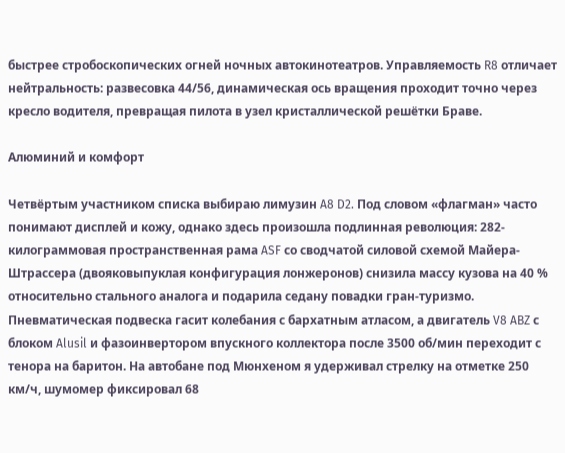быстрее стробоскопических огней ночных автокинотеатров. Управляемость R8 отличает нейтральность: развесовка 44/56, динамическая ось вращения проходит точно через кресло водителя, превращая пилота в узел кристаллической решётки Браве.

Алюминий и комфорт

Четвёртым участником списка выбираю лимузин A8 D2. Под словом «флагман» часто понимают дисплей и кожу, однако здесь произошла подлинная революция: 282-килограммовая пространственная рама ASF со сводчатой силовой схемой Майера-Штрассера (двояковыпуклая конфигурация лонжеронов) снизила массу кузова на 40 % относительно стального аналога и подарила седану повадки гран-туризмо. Пневматическая подвеска гасит колебания с бархатным атласом, а двигатель V8 ABZ с блоком Alusil и фазоинвертором впускного коллектора после 3500 об/мин переходит с тенора на баритон. На автобане под Мюнхеном я удерживал стрелку на отметке 250 км/ч, шумомер фиксировал 68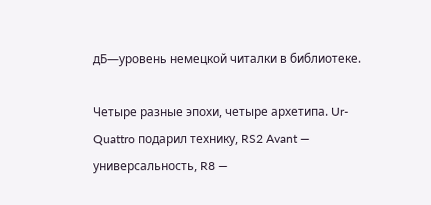дБ—уровень немецкой читалки в библиотеке.

Четыре разные эпохи, четыре архетипа. Ur-Quattro подарил технику, RS2 Avant — универсальность, R8 —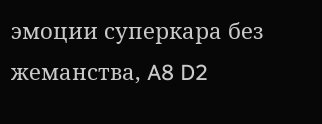эмоции суперкара без жеманства, A8 D2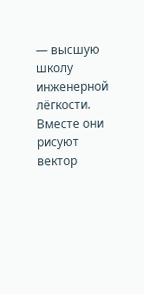— высшую школу инженерной лёгкости. Вместе они рисуют вектор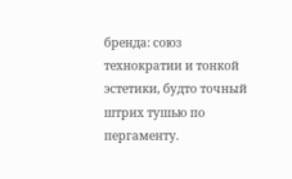бренда: союз технократии и тонкой эстетики, будто точный штрих тушью по пергаменту.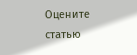Оцените статью